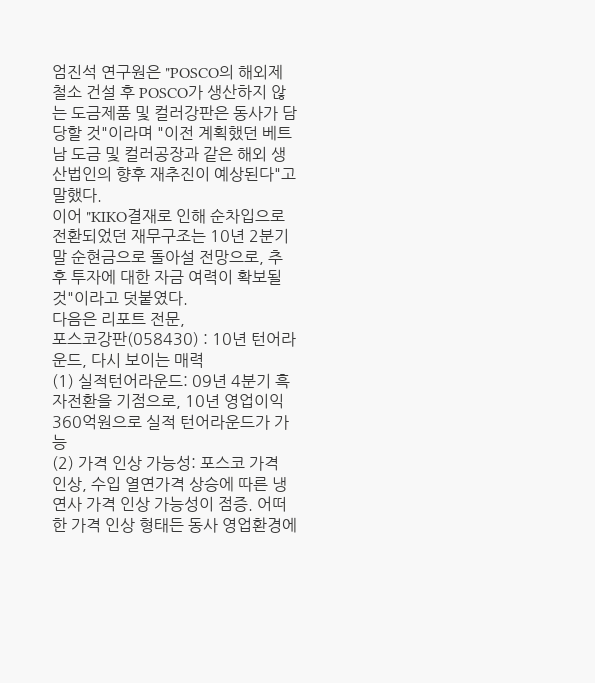엄진석 연구원은 "POSCO의 해외제철소 건설 후 POSCO가 생산하지 않는 도금제품 및 컬러강판은 동사가 담당할 것"이라며 "이전 계획했던 베트남 도금 및 컬러공장과 같은 해외 생산법인의 향후 재추진이 예상된다"고 말했다.
이어 "KIKO결재로 인해 순차입으로 전환되었던 재무구조는 10년 2분기말 순현금으로 돌아설 전망으로, 추후 투자에 대한 자금 여력이 확보될 것"이라고 덧붙였다.
다음은 리포트 전문,
포스코강판(058430) : 10년 턴어라운드, 다시 보이는 매력
(1) 실적턴어라운드: 09년 4분기 흑자전환을 기점으로, 10년 영업이익 360억원으로 실적 턴어라운드가 가능
(2) 가격 인상 가능성: 포스코 가격 인상, 수입 열연가격 상승에 따른 냉연사 가격 인상 가능성이 점증. 어떠한 가격 인상 형태든 동사 영업환경에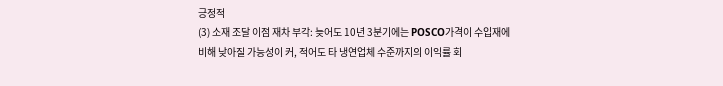긍정적
(3) 소재 조달 이점 재차 부각: 늦어도 10년 3분기에는 POSCO가격이 수입재에 비해 낮아질 가능성이 커, 적어도 타 냉연업체 수준까지의 이익률 회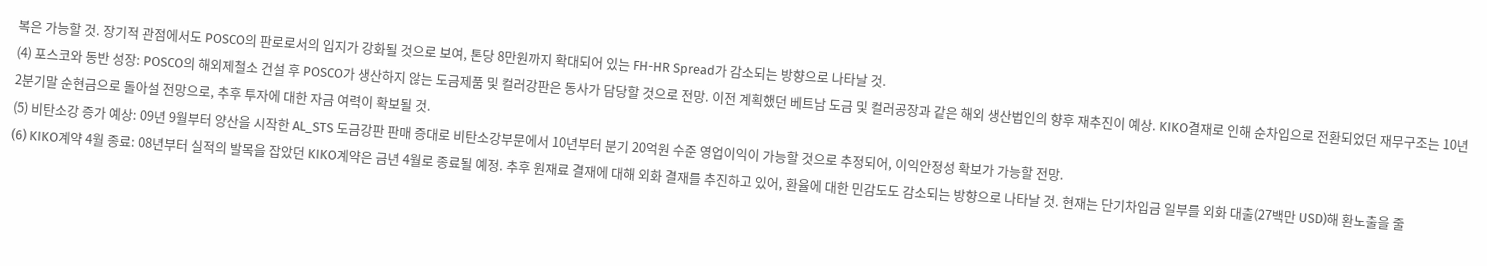복은 가능할 것. 장기적 관점에서도 POSCO의 판로로서의 입지가 강화될 것으로 보여, 톤당 8만원까지 확대되어 있는 FH-HR Spread가 감소되는 방향으로 나타날 것.
(4) 포스코와 동반 성장: POSCO의 해외제철소 건설 후 POSCO가 생산하지 않는 도금제품 및 컬러강판은 동사가 담당할 것으로 전망. 이전 계획했던 베트남 도금 및 컬러공장과 같은 해외 생산법인의 향후 재추진이 예상. KIKO결재로 인해 순차입으로 전환되었던 재무구조는 10년 2분기말 순현금으로 돌아설 전망으로, 추후 투자에 대한 자금 여력이 확보될 것.
(5) 비탄소강 증가 예상: 09년 9월부터 양산을 시작한 AL_STS 도금강판 판매 증대로 비탄소강부문에서 10년부터 분기 20억원 수준 영업이익이 가능할 것으로 추정되어, 이익안정성 확보가 가능할 전망.
(6) KIKO계약 4월 종료: 08년부터 실적의 발목을 잡았던 KIKO계약은 금년 4월로 종료될 예정. 추후 원재료 결재에 대해 외화 결재를 추진하고 있어, 환율에 대한 민감도도 감소되는 방향으로 나타날 것. 현재는 단기차입금 일부를 외화 대출(27백만 USD)해 환노출을 줄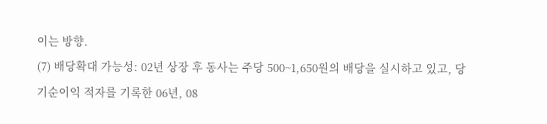이는 방향.
(7) 배당확대 가능성: 02년 상장 후 동사는 주당 500~1,650원의 배당을 실시하고 있고, 당기순이익 적자를 기록한 06년, 08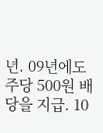년. 09년에도 주당 500원 배당을 지급. 10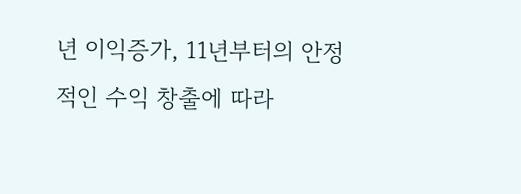년 이익증가, 11년부터의 안정적인 수익 창출에 따라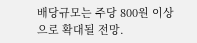배당규모는 주당 800원 이상으로 확대될 전망.